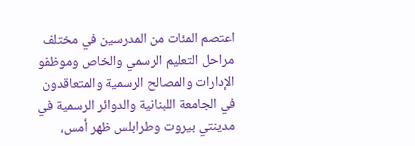اعتصم المئات من المدرسين في مختلف مراحل التعليم الرسمي والخاص وموظفو الإدارات والمصالح الرسمية والمتعاقدون في الجامعة اللبنانية والدوائر الرسمية في مدينتي بيروت وطرابلس ظهر أمس،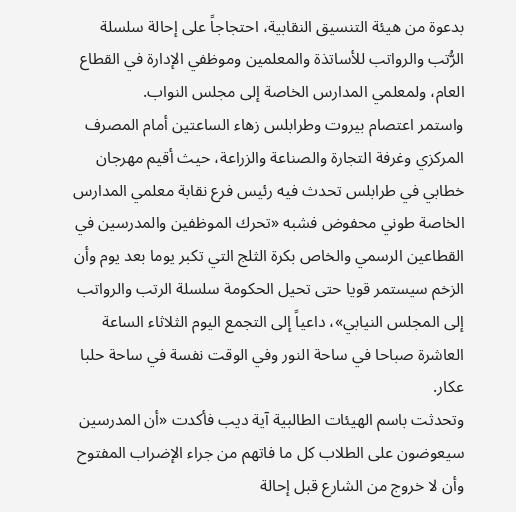بدعوة من هيئة التنسيق النقابية، احتجاجاً على إحالة سلسلة الرُّتب والرواتب للأساتذة والمعلمين وموظفي الإدارة في القطاع العام، ولمعلمي المدارس الخاصة إلى مجلس النواب.
واستمر اعتصام بيروت وطرابلس زهاء الساعتين أمام المصرف المركزي وغرفة التجارة والصناعة والزراعة، حيث أقيم مهرجان خطابي في طرابلس تحدث فيه رئيس فرع نقابة معلمي المدارس الخاصة طوني محفوض فشبه «تحرك الموظفين والمدرسين في القطاعين الرسمي والخاص بكرة الثلج التي تكبر يوما بعد يوم وأن الزخم سيستمر قويا حتى تحيل الحكومة سلسلة الرتب والرواتب إلى المجلس النيابي»، داعياً إلى التجمع اليوم الثلاثاء الساعة العاشرة صباحا في ساحة النور وفي الوقت نفسة في ساحة حلبا عكار.
وتحدثت باسم الهيئات الطالبية آية ديب فأكدت «أن المدرسين سيعوضون على الطلاب كل ما فاتهم من جراء الإضراب المفتوح وأن لا خروج من الشارع قبل إحالة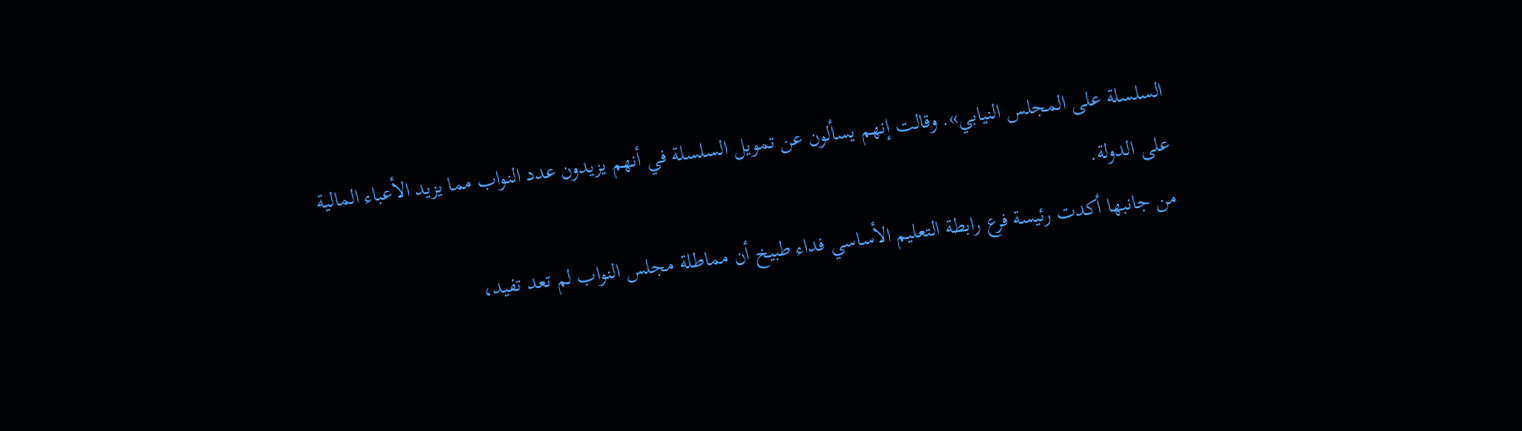السلسلة على المجلس النيابي». وقالت إنهم يسألون عن تمويل السلسلة في أنهم يزيدون عدد النواب مما يزيد الأعباء المالية على الدولة.
من جانبها أكدت رئيسة فرع رابطة التعليم الأساسي فداء طبيخ أن مماطلة مجلس النواب لم تعد تفيد،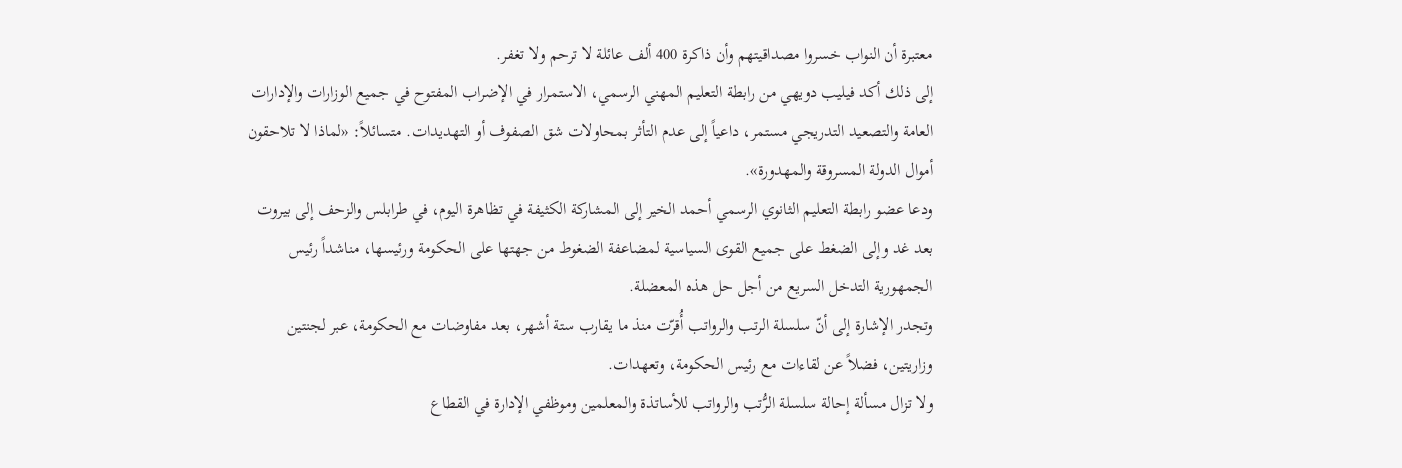معتبرة أن النواب خسروا مصداقيتهم وأن ذاكرة 400 ألف عائلة لا ترحم ولا تغفر.
إلى ذلك أكد فيليب دويهي من رابطة التعليم المهني الرسمي، الاستمرار في الإضراب المفتوح في جميع الوزارات والإدارات العامة والتصعيد التدريجي مستمر، داعياً إلى عدم التأثر بمحاولات شق الصفوف أو التهديدات. متسائلاً: «لماذا لا تلاحقون أموال الدولة المسروقة والمهدورة».
ودعا عضو رابطة التعليم الثانوي الرسمي أحمد الخير إلى المشاركة الكثيفة في تظاهرة اليوم، في طرابلس والزحف إلى بيروت بعد غد وإلى الضغط على جميع القوى السياسية لمضاعفة الضغوط من جهتها على الحكومة ورئيسها، مناشداً رئيس الجمهورية التدخل السريع من أجل حل هذه المعضلة.
وتجدر الإشارة إلى أنّ سلسلة الرتب والرواتب أُقرّت منذ ما يقارب ستة أشهر، بعد مفاوضات مع الحكومة، عبر لجنتين وزاريتين، فضلاً عن لقاءات مع رئيس الحكومة، وتعهدات.
ولا تزال مسألة إحالة سلسلة الرُّتب والرواتب للأساتذة والمعلمين وموظفي الإدارة في القطاع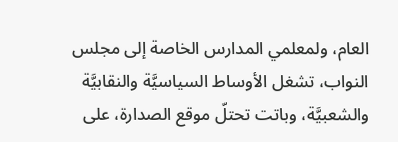العام، ولمعلمي المدارس الخاصة إلى مجلس النواب، تشغل الأوساط السياسيَّة والنقابيَّة والشعبيَّة، وباتت تحتلّ موقع الصدارة، على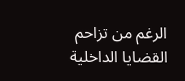الرغم من تزاحم القضايا الداخلية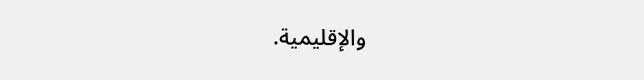والإقليمية.